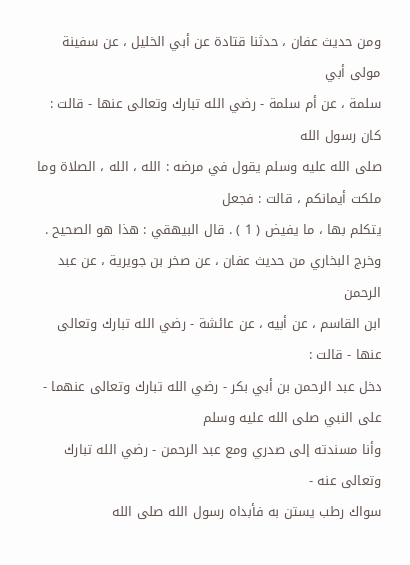ومن حديث عفان ، حدثنا قتادة عن أبي الخليل ، عن سفينة مولى أبي
سلمة ، عن أم سلمة - رضي الله تبارك وتعالى عنها - قالت : كان رسول الله
صلى الله عليه وسلم يقول في مرضه : الله ، الله ، الصلاة وما ملكت أيمانكم ، قالت : فجعل
يتكلم بها ، ما يفيض ( 1 ) . قال البيهقي : هذا هو الصحيح .
وخرج البخاري من حديث عفان ، عن صخر بن جويرية ، عن عبد الرحمن
ابن القاسم ، عن أبيه ، عن عائشة - رضي الله تبارك وتعالى عنها - قالت :
دخل عبد الرحمن بن أبي بكر - رضي الله تبارك وتعالى عنهما - على النبي صلى الله عليه وسلم
وأنا مسندته إلى صدري ومع عبد الرحمن - رضي الله تبارك وتعالى عنه -
سواك رطب يستن به فأبداه رسول الله صلى الله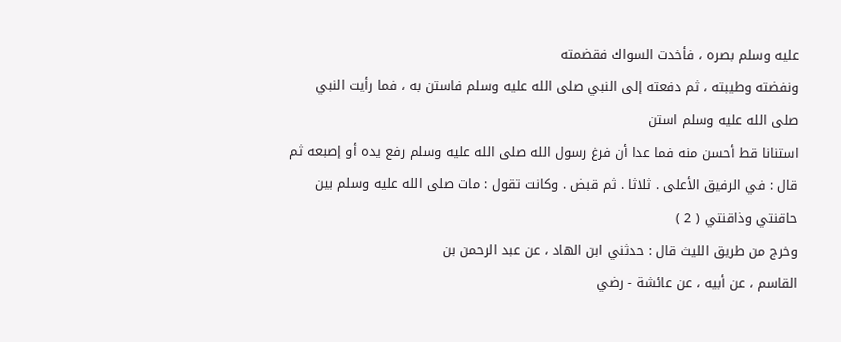عليه وسلم بصره ، فأخدت السواك فقضمته
ونفضته وطيبته ، ثم دفعته إلى النبي صلى الله عليه وسلم فاستن به ، فما رأيت النبي صلى الله عليه وسلم استن
استنانا قط أحسن منه فما عدا أن فرغ رسول الله صلى الله عليه وسلم رفع يده أو إصبعه ثم
قال : في الرفيق الأعلى . ثلاثا . ثم قبض . وكانت تقول : مات صلى الله عليه وسلم بين
حاقنتي وذاقنتي ( 2 )
وخرج من طريق الليث قال : حدثني ابن الهاد ، عن عبد الرحمن بن
القاسم ، عن أبيه ، عن عائشة - رضي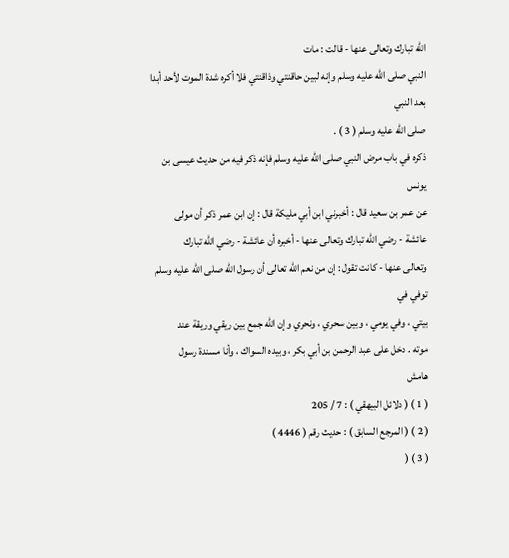الله تبارك وتعالى عنها - قالت : مات
النبي صلى الله عليه وسلم وإنه لبين حاقنتي وذاقنتي فلا أكره شدة الموت لأحد أبدا بعد النبي
صلى الله عليه وسلم ( 3 ) .
ذكره في باب مرض النبي صلى الله عليه وسلم فإنه ذكر فيه من حديث عيسى بن يونس
عن عمر بن سعيد قال : أخبرني ابن أبي مليكة قال : إن ابن عمر ذكر أن مولى
عائشة - رضي الله تبارك وتعالى عنها - أخبره أن عائشة - رضي الله تبارك
وتعالى عنها - كانت تقول : إن من نعم الله تعالى أن رسول الله صلى الله عليه وسلم توفي في
بيتي ، وفي يومي ، وبين سحري ، ونحري وإن الله جمع بين ريقي وريقة عند
موته . دخل على عبد الرحمن بن أبي بكر ، وبيده السواك ، وأنا مسندة رسول
هامش
( 1 ) ( دلائل البيهقي ) : 7 / 205
( 2 ) ( المرجع السابق ) : حديث رقم ( 4446 )
( 3 ) (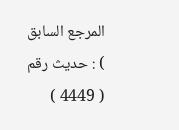المرجع السابق ) : حديث رقم ( 4449 )